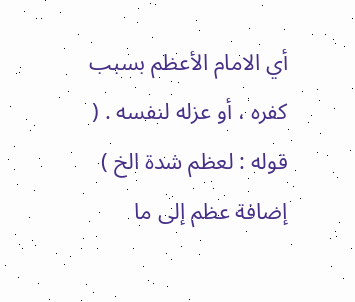أي الامام الأعظم بسبب كفره ، أو عزله لنفسه . ( قوله : لعظم شدة الخ ) إضافة عظم إلى ما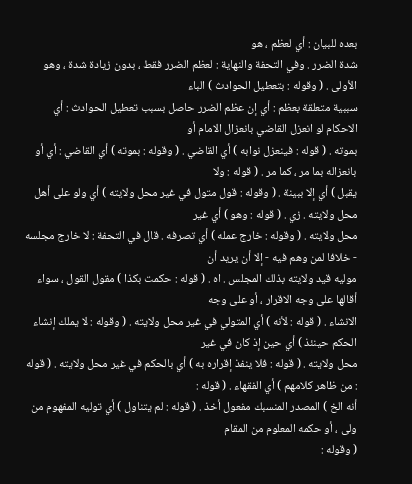بعده للبيان : أي لعظم ، هو
شدة الضرر . وفي التحفة والنهاية : لعظم الضرر فقط ، بدون زيادة شدة ، وهو الأولى . ( وقوله : بتعطيل الحوادث ) الباء
سببية متعلقة بعظم : أي إن عظم الضرر حاصل بسبب تعطيل الحوادث : أي الاحكام لو انعزل القاضي بانعزال الامام أو
بموته . ( قوله : فينعزل نوابه ) أي القاضي . ( وقوله : بموته ) أي القاضي : أي أو بانعزاله بما مر ، كما مر . ( قوله : ولا
يقبل ) أي إلا ببينة . ( وقوله : قول متول في غير محل ولايته ) أي ولو على أهل محل ولايته . زي . ( قوله : وهو ) أي غير
محل ولايته . ( وقوله : خارج عمله ) أي تصرفه . قال في التحفة : لا خارج مجلسه - خلافا لمن وهم فيه - إلا أن يريد أن
موليه قيد ولايته بذلك المجلس . اه . ( قوله : حكمت بكذا ) مقول القول ، سواء أقالها على وجه الاقرار ، أو على وجه
الانشاء . ( قوله : لأنه ) أي المتولي في غير محل ولايته . ( وقوله : لا يملك إنشاء الحكم حينئذ ) أي حين إذ كان في غير
محل ولايته . ( قوله : فلا ينفذ إقراره به ) أي بالحكم في غير محل ولايته . ( قوله : من ظاهر كلامهم ) أي الفقهاء . ( قوله :
أنه الخ ) المصدر المنسبك مفعول أخذ . ( قوله : لم يتناول ) أي توليه المفهوم من ولى ، أو حكمه المعلوم من المقام
( وقوله :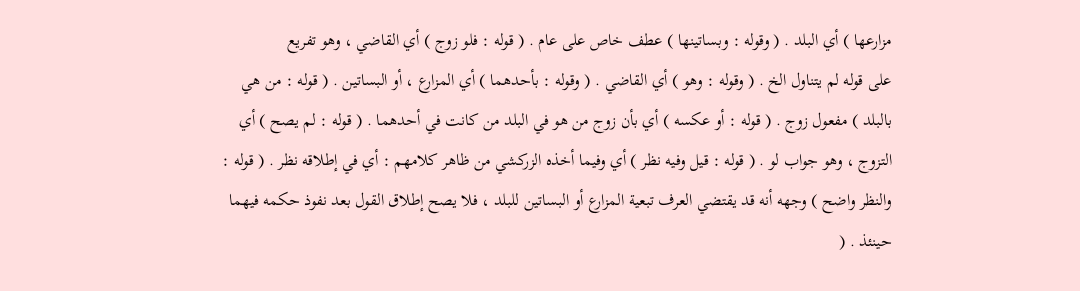مزارعها ) أي البلد . ( وقوله : وبساتينها ) عطف خاص على عام . ( قوله : فلو زوج ) أي القاضي ، وهو تفريع
على قوله لم يتناول الخ . ( وقوله : وهو ) أي القاضي . ( وقوله : بأحدهما ) أي المزارع ، أو البساتين . ( قوله : من هي
بالبلد ) مفعول زوج . ( قوله : أو عكسه ) أي بأن زوج من هو في البلد من كانت في أحدهما . ( قوله : لم يصح ) أي
التزوج ، وهو جواب لو . ( قوله : قيل وفيه نظر ) أي وفيما أخذه الزركشي من ظاهر كلامهم : أي في إطلاقه نظر . ( قوله :
والنظر واضح ) وجهه أنه قد يقتضي العرف تبعية المزارع أو البساتين للبلد ، فلا يصح إطلاق القول بعد نفوذ حكمه فيهما
حينئذ . (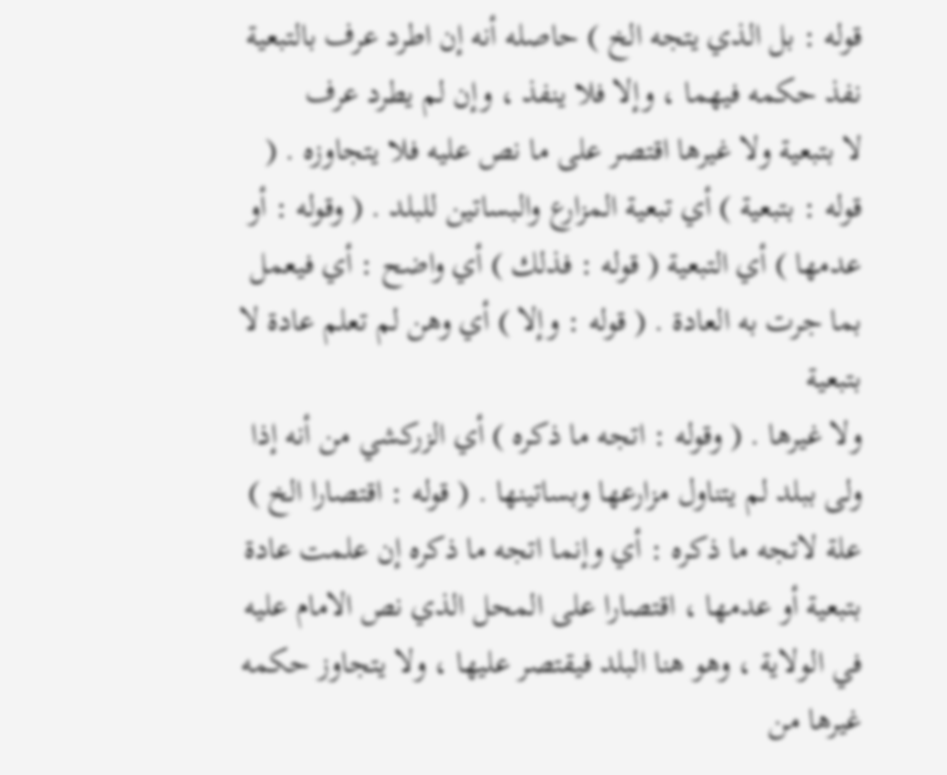قوله : بل الذي يتجه الخ ) حاصله أنه إن اطرد عرف بالتبعية نفذ حكمه فيهما ، وإلا فلا ينفذ ، وإن لم يطرد عرف
لا بتبعية ولا غيرها اقتصر على ما نص عليه فلا يتجاوزه . ( قوله : بتبعية ) أي تبعية المزارع والبساتين للبلد . ( وقوله : أو
عدمها ) أي التبعية ( قوله : فذلك ) أي واضح : أي فيعمل بما جرت به العادة . ( قوله : وإلا ) أي وهن لم تعلم عادة لا بتبعية
ولا غيرها . ( وقوله : اتجه ما ذكره ) أي الزركشي من أنه إذا ولى ببلد لم يتناول مزارعها وبساتينها . ( قوله : اقتصارا الخ )
علة لاتجه ما ذكره : أي وإنما اتجه ما ذكره إن علمت عادة بتبعية أو عدمها ، اقتصارا على المحل الذي نص الامام عليه
في الولاية ، وهو هنا البلد فيقتصر عليها ، ولا يتجاوز حكمه غيرها من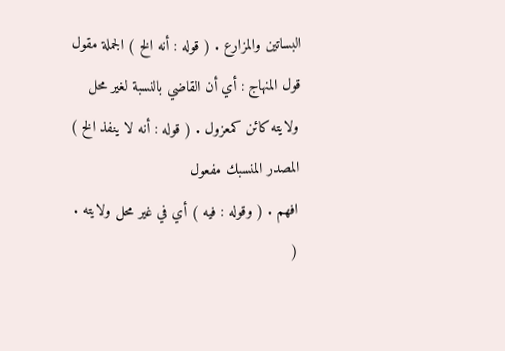البساتين والمزارع . ( قوله : أنه الخ ) الجملة مقول
قول المنهاج : أي أن القاضي بالنسبة لغير محل ولايته كائن كمعزول . ( قوله : أنه لا ينفذ الخ ) المصدر المنسبك مفعول
افهم . ( وقوله : فيه ) أي في غير محل ولايته . (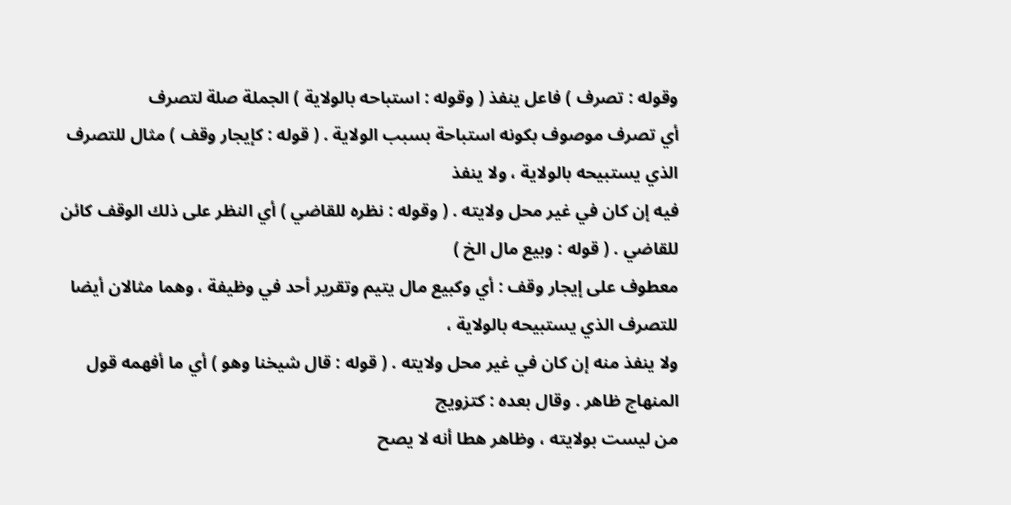وقوله : تصرف ) فاعل ينفذ ( وقوله : استباحه بالولاية ) الجملة صلة لتصرف
أي تصرف موصوف بكونه استباحة بسبب الولاية . ( قوله : كإيجار وقف ) مثال للتصرف الذي يستبيحه بالولاية ، ولا ينفذ
فيه إن كان في غير محل ولايته . ( وقوله : نظره للقاضي ) أي النظر على ذلك الوقف كائن للقاضي . ( قوله : وبيع مال الخ )
معطوف على إيجار وقف : أي وكبيع مال يتيم وتقرير أحد في وظيفة ، وهما مثالان أيضا للتصرف الذي يستبيحه بالولاية ،
ولا ينفذ منه إن كان في غير محل ولايته . ( قوله : قال شيخنا وهو ) أي ما أفهمه قول المنهاج ظاهر . وقال بعده : كتزويج
من ليست بولايته ، وظاهر هطا أنه لا يصح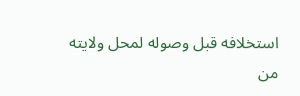استخلافه قبل وصوله لمحل ولايته من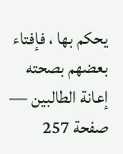يحكم بها ، فإفتاء بعضهم بصحته
إعانة الطالبين — صفحة 257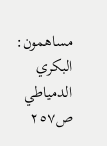مساهمون: البكري الدمياطي
ص٢٥٧